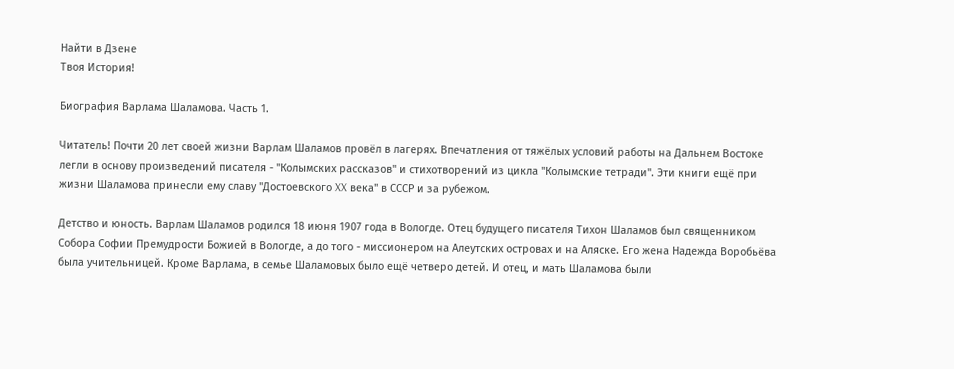Найти в Дзене
Твоя История!

Биография Варлама Шаламова. Часть 1.

Читатель! Почти 20 лет своей жизни Варлам Шаламов провёл в лагерях. Впечатления от тяжёлых условий работы на Дальнем Востоке легли в основу произведений писателя - "Колымских рассказов" и стихотворений из цикла "Колымские тетради". Эти книги ещё при жизни Шаламова принесли ему славу "Достоевского XX века" в СССР и за рубежом.

Детство и юность. Варлам Шаламов родился 18 июня 1907 года в Вологде. Отец будущего писателя Тихон Шаламов был священником Собора Софии Премудрости Божией в Вологде, а до того - миссионером на Алеутских островах и на Аляске. Его жена Надежда Воробьёва была учительницей. Кроме Варлама, в семье Шаламовых было ещё четверо детей. И отец, и мать Шаламова были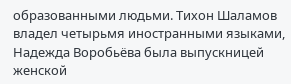образованными людьми. Тихон Шаламов владел четырьмя иностранными языками, Надежда Воробьёва была выпускницей женской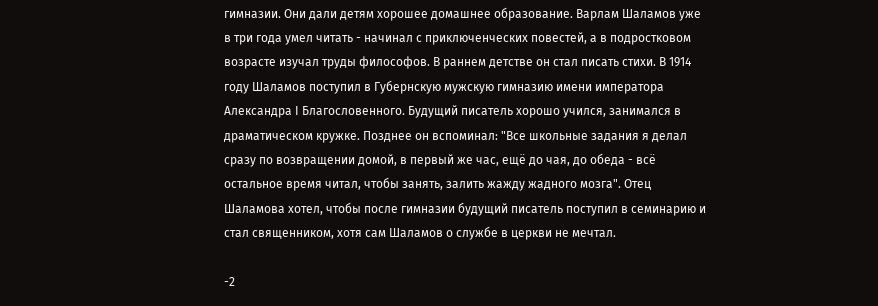гимназии. Они дали детям хорошее домашнее образование. Варлам Шаламов уже в три года умел читать - начинал с приключенческих повестей, а в подростковом возрасте изучал труды философов. В раннем детстве он стал писать стихи. В 1914 году Шаламов поступил в Губернскую мужскую гимназию имени императора Александра I Благословенного. Будущий писатель хорошо учился, занимался в драматическом кружке. Позднее он вспоминал: "Все школьные задания я делал сразу по возвращении домой, в первый же час, ещё до чая, до обеда - всё остальное время читал, чтобы занять, залить жажду жадного мозга". Отец Шаламова хотел, чтобы после гимназии будущий писатель поступил в семинарию и стал священником, хотя сам Шаламов о службе в церкви не мечтал.

-2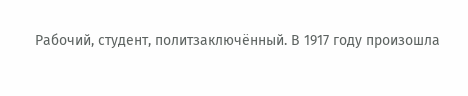Рабочий, студент, политзаключённый. В 1917 году произошла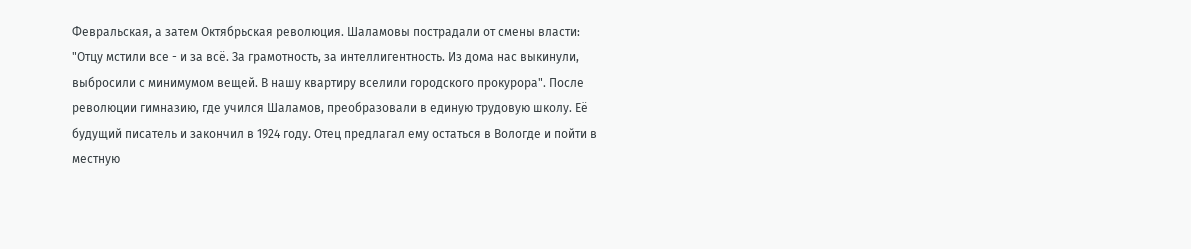Февральская, а затем Октябрьская революция. Шаламовы пострадали от смены власти: "Отцу мстили все - и за всё. За грамотность, за интеллигентность. Из дома нас выкинули, выбросили с минимумом вещей. В нашу квартиру вселили городского прокурора". После революции гимназию, где учился Шаламов, преобразовали в единую трудовую школу. Её будущий писатель и закончил в 1924 году. Отец предлагал ему остаться в Вологде и пойти в местную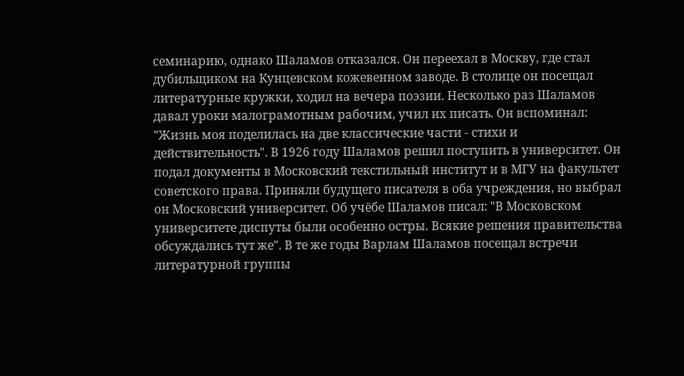семинарию, однако Шаламов отказался. Он переехал в Москву, где стал дубильщиком на Кунцевском кожевенном заводе. В столице он посещал литературные кружки, ходил на вечера поэзии. Несколько раз Шаламов давал уроки малограмотным рабочим, учил их писать. Он вспоминал: "Жизнь моя поделилась на две классические части - стихи и действительность". В 1926 году Шаламов решил поступить в университет. Он подал документы в Московский текстильный институт и в МГУ на факультет советского права. Приняли будущего писателя в оба учреждения, но выбрал он Московский университет. Об учёбе Шаламов писал: "В Московском университете диспуты были особенно остры. Всякие решения правительства обсуждались тут же". В те же годы Варлам Шаламов посещал встречи литературной группы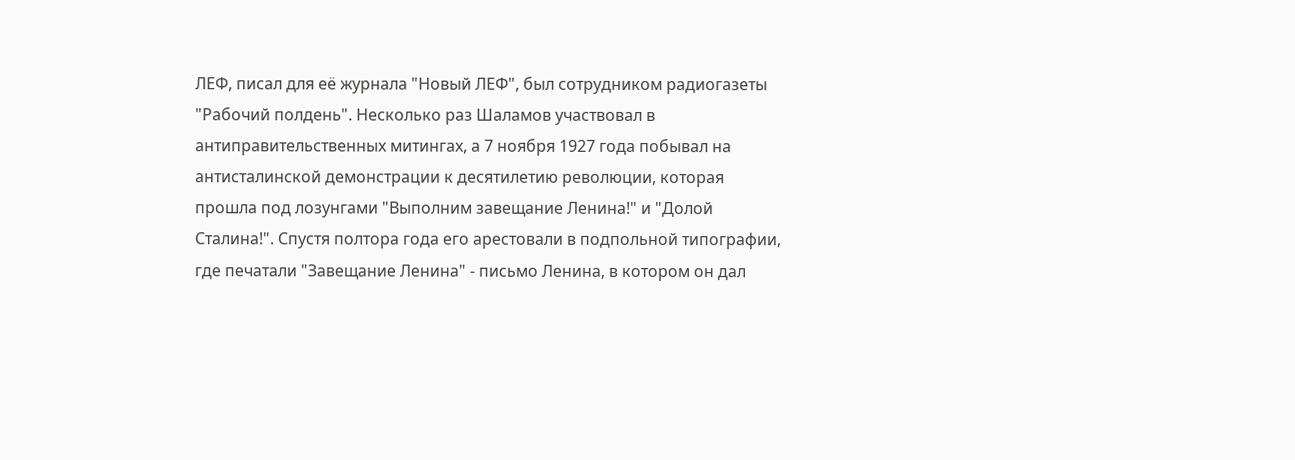ЛЕФ, писал для её журнала "Новый ЛЕФ", был сотрудником радиогазеты "Рабочий полдень". Несколько раз Шаламов участвовал в антиправительственных митингах, а 7 ноября 1927 года побывал на антисталинской демонстрации к десятилетию революции, которая прошла под лозунгами "Выполним завещание Ленина!" и "Долой Сталина!". Спустя полтора года его арестовали в подпольной типографии, где печатали "Завещание Ленина" - письмо Ленина, в котором он дал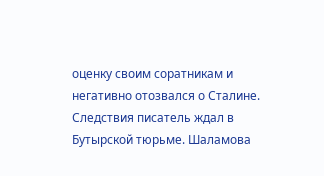оценку своим соратникам и негативно отозвался о Сталине. Следствия писатель ждал в Бутырской тюрьме. Шаламова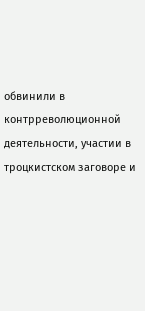обвинили в контрреволюционной деятельности, участии в троцкистском заговоре и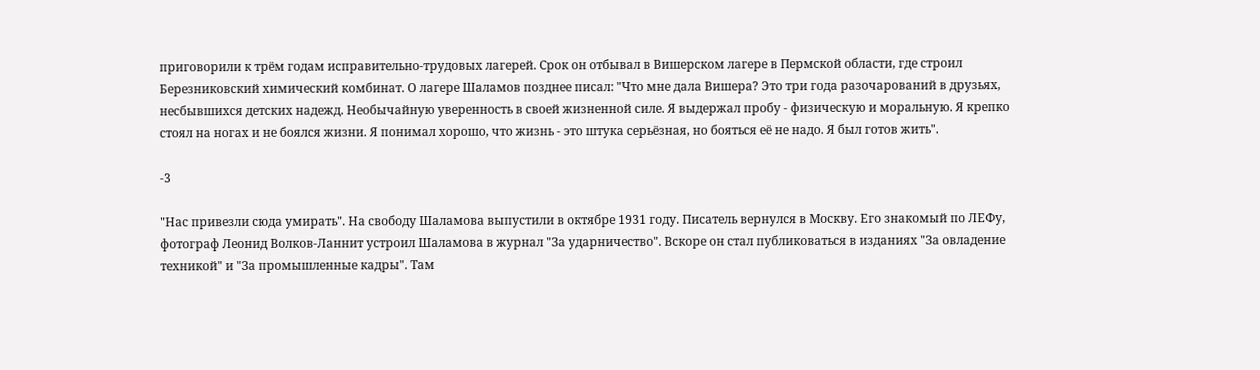приговорили к трём годам исправительно-трудовых лагерей. Срок он отбывал в Вишерском лагере в Пермской области, где строил Березниковский химический комбинат. О лагере Шаламов позднее писал: "Что мне дала Вишера? Это три года разочарований в друзьях, несбывшихся детских надежд. Необычайную уверенность в своей жизненной силе. Я выдержал пробу - физическую и моральную. Я крепко стоял на ногах и не боялся жизни. Я понимал хорошо, что жизнь - это штука серьёзная, но бояться её не надо. Я был готов жить".

-3

"Нас привезли сюда умирать". На свободу Шаламова выпустили в октябре 1931 году. Писатель вернулся в Москву. Его знакомый по ЛЕФу, фотограф Леонид Волков-Ланнит устроил Шаламова в журнал "За ударничество". Вскоре он стал публиковаться в изданиях "За овладение техникой" и "За промышленные кадры". Там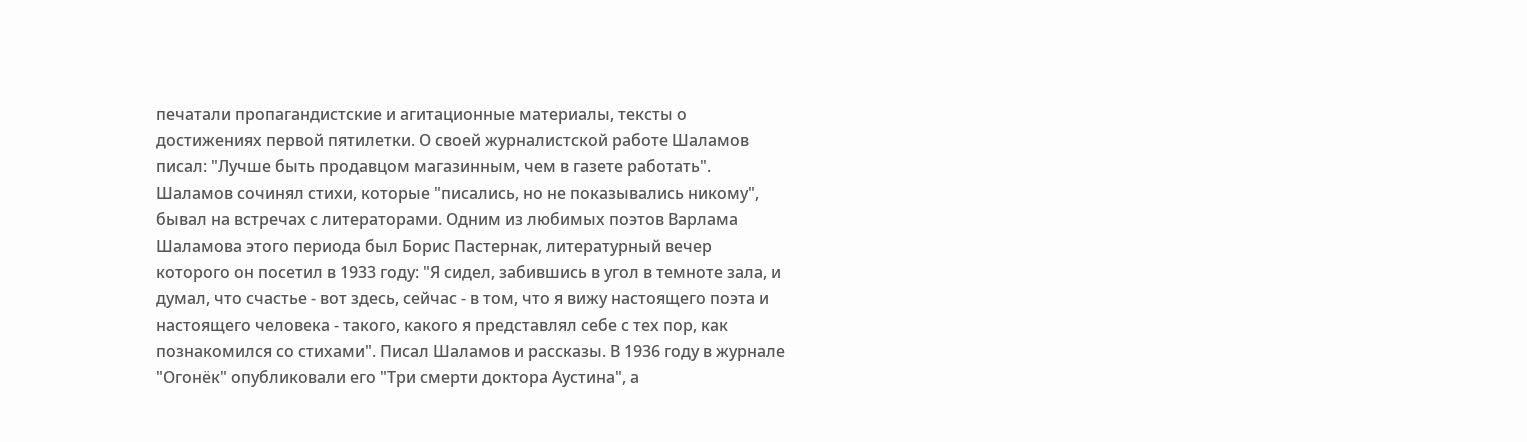печатали пропагандистские и агитационные материалы, тексты о достижениях первой пятилетки. О своей журналистской работе Шаламов писал: "Лучше быть продавцом магазинным, чем в газете работать". Шаламов сочинял стихи, которые "писались, но не показывались никому", бывал на встречах с литераторами. Одним из любимых поэтов Варлама Шаламова этого периода был Борис Пастернак, литературный вечер которого он посетил в 1933 году: "Я сидел, забившись в угол в темноте зала, и думал, что счастье - вот здесь, сейчас - в том, что я вижу настоящего поэта и настоящего человека - такого, какого я представлял себе с тех пор, как познакомился со стихами". Писал Шаламов и рассказы. В 1936 году в журнале "Огонёк" опубликовали его "Три смерти доктора Аустина", а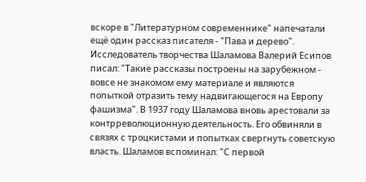вскоре в "Литературном современнике" напечатали ещё один рассказ писателя - "Пава и дерево". Исследователь творчества Шаламова Валерий Есипов писал: "Такие рассказы построены на зарубежном - вовсе не знакомом ему материале и являются попыткой отразить тему надвигающегося на Европу фашизма". В 1937 году Шаламова вновь арестовали за контрреволюционную деятельность. Его обвиняли в связях с троцкистами и попытках свергнуть советскую власть. Шаламов вспоминал: "С первой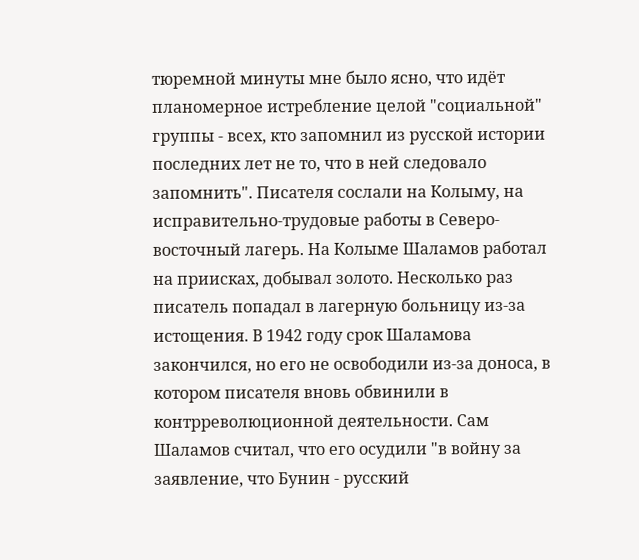тюремной минуты мне было ясно, что идёт планомерное истребление целой "социальной" группы - всех, кто запомнил из русской истории последних лет не то, что в ней следовало запомнить". Писателя сослали на Колыму, на исправительно-трудовые работы в Северо-восточный лагерь. На Колыме Шаламов работал на приисках, добывал золото. Несколько раз писатель попадал в лагерную больницу из-за истощения. В 1942 году срок Шаламова закончился, но его не освободили из-за доноса, в котором писателя вновь обвинили в контрреволюционной деятельности. Сам Шаламов считал, что его осудили "в войну за заявление, что Бунин - русский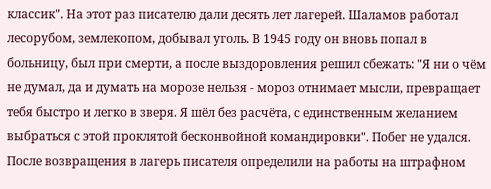классик". На этот раз писателю дали десять лет лагерей. Шаламов работал лесорубом, землекопом, добывал уголь. В 1945 году он вновь попал в больницу, был при смерти, а после выздоровления решил сбежать: "Я ни о чём не думал, да и думать на морозе нельзя - мороз отнимает мысли, превращает тебя быстро и легко в зверя. Я шёл без расчёта, с единственным желанием выбраться с этой проклятой бесконвойной командировки". Побег не удался. После возвращения в лагерь писателя определили на работы на штрафном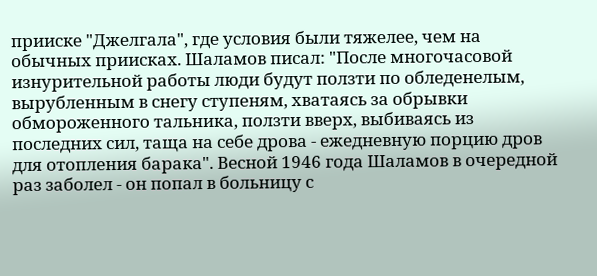прииске "Джелгала", где условия были тяжелее, чем на обычных приисках. Шаламов писал: "После многочасовой изнурительной работы люди будут ползти по обледенелым, вырубленным в снегу ступеням, хватаясь за обрывки обмороженного тальника, ползти вверх, выбиваясь из последних сил, таща на себе дрова - ежедневную порцию дров для отопления барака". Весной 1946 года Шаламов в очередной раз заболел - он попал в больницу с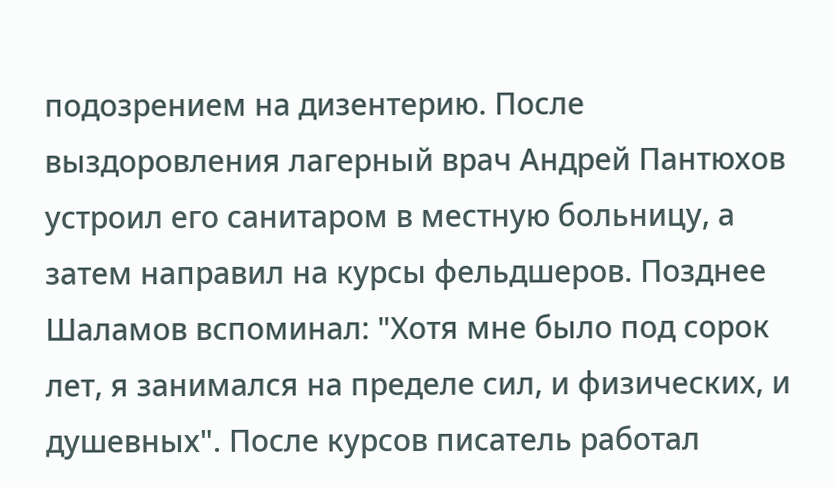подозрением на дизентерию. После выздоровления лагерный врач Андрей Пантюхов устроил его санитаром в местную больницу, а затем направил на курсы фельдшеров. Позднее Шаламов вспоминал: "Хотя мне было под сорок лет, я занимался на пределе сил, и физических, и душевных". После курсов писатель работал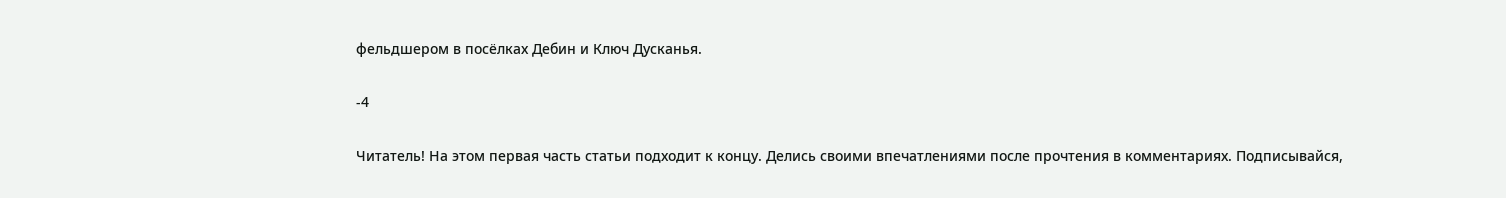фельдшером в посёлках Дебин и Ключ Дусканья.

-4

Читатель! На этом первая часть статьи подходит к концу. Делись своими впечатлениями после прочтения в комментариях. Подписывайся,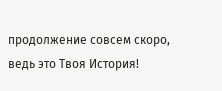продолжение совсем скоро, ведь это Твоя История!